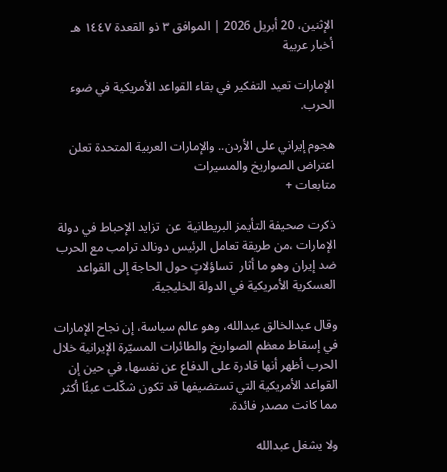الإثنين، 20 أبريل 2026 | الموافق ٣ ذو القعدة ١٤٤٧ هـ
أخبار عربية

الإمارات تعيد التفكير في بقاء القواعد الأمريكية في ضوء الحرب.

هجوم إيراني على الأردن.. والإمارات العربية المتحدة تعلن اعتراض الصواريخ والمسيرات
متابعات +

ذكرت صحيفة التأيمز البريطانية  عن  تزايد الإحباط في دولة الإمارات ،من طريقة تعامل الرئيس دونالد ترامب مع الحرب ضد إيران وهو ما أثار  تساؤلاتٍ حول الحاجة إلى القواعد العسكرية الأمريكية في الدولة الخليجية.

وقال عبدالخالق عبدالله، وهو عالم سياسة، إن نجاح الإمارات في إسقاط معظم الصواريخ والطائرات المسيّرة الإيرانية خلال الحرب أظهر أنها قادرة على الدفاع عن نفسها، في حين إن القواعد الأمريكية التي تستضيفها قد تكون شكّلت عبئًا أكثر مما كانت مصدر فائدة.

ولا يشغل عبدالله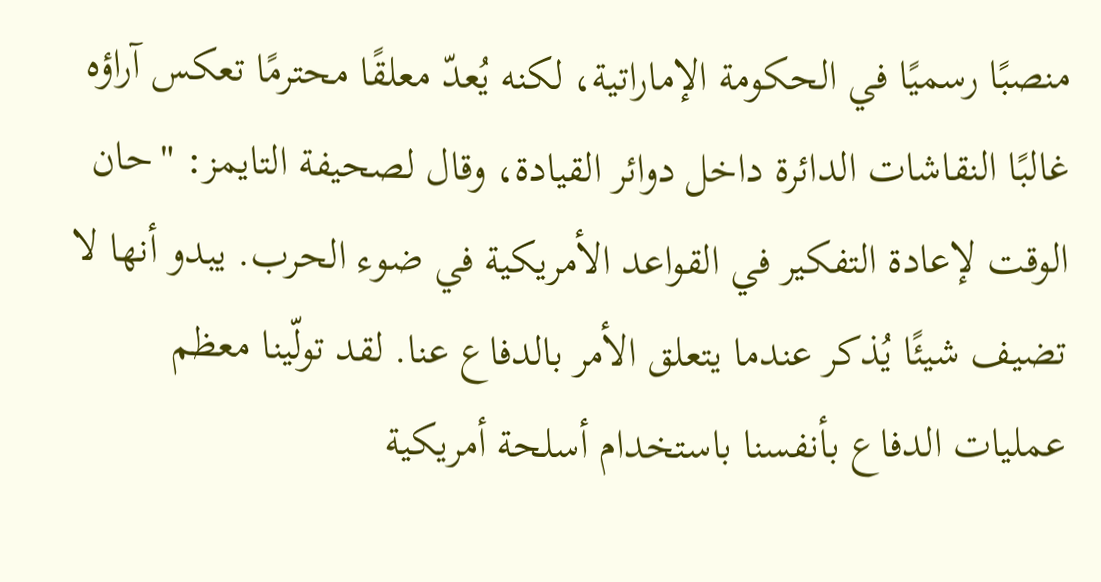منصبًا رسميًا في الحكومة الإماراتية، لكنه يُعدّ معلقًا محترمًا تعكس آراؤه غالبًا النقاشات الدائرة داخل دوائر القيادة، وقال لصحيفة التايمز: "حان الوقت لإعادة التفكير في القواعد الأمريكية في ضوء الحرب. يبدو أنها لا تضيف شيئًا يُذكر عندما يتعلق الأمر بالدفاع عنا. لقد تولّينا معظم عمليات الدفاع بأنفسنا باستخدام أسلحة أمريكية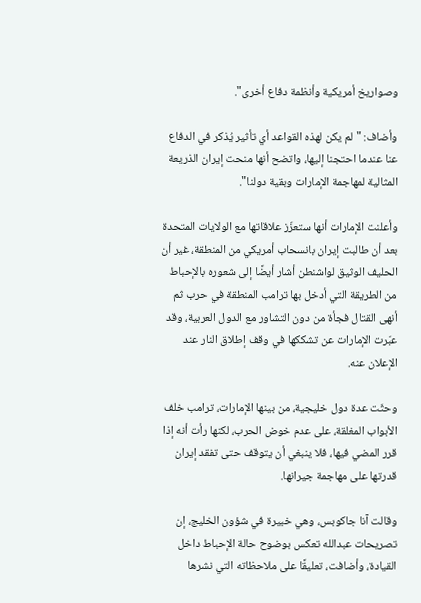وصواريخ أمريكية وأنظمة دفاع أخرى".

وأضاف: "لم يكن لهذه القواعد أي تأثير يُذكر في الدفاع عنا عندما احتجنا إليها، واتضح أنها منحت إيران الذريعة المثالية لمهاجمة الإمارات وبقية دولنا".

وأعلنت الإمارات أنها ستعزّز علاقاتها مع الولايات المتحدة بعد أن طالبت إيران بانسحاب أمريكي من المنطقة، غير أن الحليف الوثيق لواشنطن أشار أيضًا إلى شعوره بالإحباط من الطريقة التي أدخل بها ترامب المنطقة في حرب ثم أنهى القتال فجأة من دون التشاور مع الدول العربية، وقد عبّرت الإمارات عن تشككها في وقف إطلاق النار عند الإعلان عنه.

وحثّت عدة دول خليجية، من بينها الإمارات، ترامب خلف الأبواب المغلقة، على عدم خوض الحرب، لكنها رأت أنه إذا قرر المضي فيها، فلا ينبغي أن يتوقف حتى تفقد إيران قدرتها على مهاجمة جيرانها.

وقالت آنا جاكوبس، وهي خبيرة في شؤون الخليج، إن تصريحات عبدالله تعكس بوضوح حالة الإحباط داخل القيادة، وأضافت، تعليقًا على ملاحظاته التي نشرها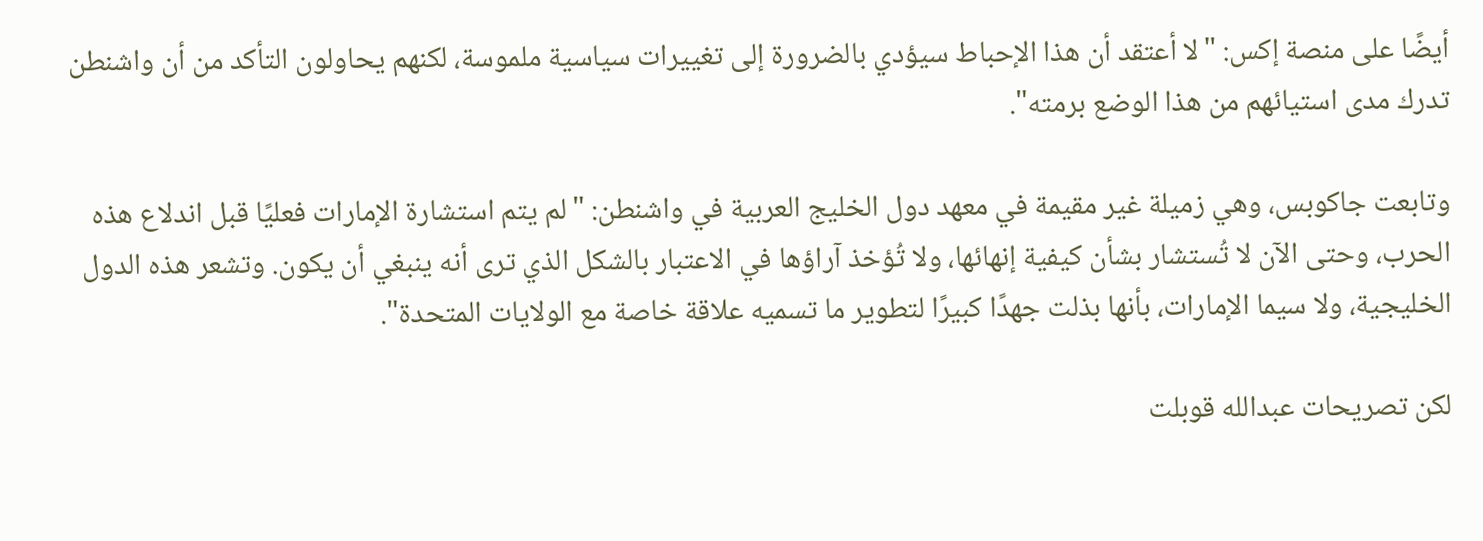أيضًا على منصة إكس: "لا أعتقد أن هذا الإحباط سيؤدي بالضرورة إلى تغييرات سياسية ملموسة، لكنهم يحاولون التأكد من أن واشنطن تدرك مدى استيائهم من هذا الوضع برمته".

وتابعت جاكوبس، وهي زميلة غير مقيمة في معهد دول الخليج العربية في واشنطن: "لم يتم استشارة الإمارات فعليًا قبل اندلاع هذه الحرب، وحتى الآن لا تُستشار بشأن كيفية إنهائها، ولا تُؤخذ آراؤها في الاعتبار بالشكل الذي ترى أنه ينبغي أن يكون. وتشعر هذه الدول الخليجية، ولا سيما الإمارات، بأنها بذلت جهدًا كبيرًا لتطوير ما تسميه علاقة خاصة مع الولايات المتحدة".

لكن تصريحات عبدالله قوبلت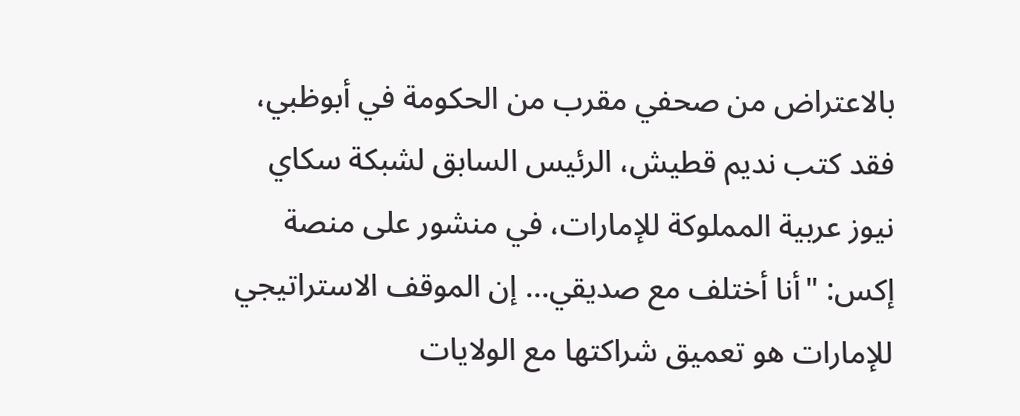بالاعتراض من صحفي مقرب من الحكومة في أبوظبي، فقد كتب نديم قطيش، الرئيس السابق لشبكة سكاي نيوز عربية المملوكة للإمارات، في منشور على منصة إكس: "أنا أختلف مع صديقي… إن الموقف الاستراتيجي للإمارات هو تعميق شراكتها مع الولايات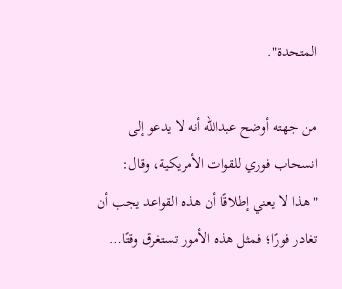المتحدة".

من جهته أوضح عبدالله أنه لا يدعو إلى انسحاب فوري للقوات الأمريكية، وقال: "هذا لا يعني إطلاقًا أن هذه القواعد يجب أن تغادر فورًا؛ فمثل هذه الأمور تستغرق وقتًا…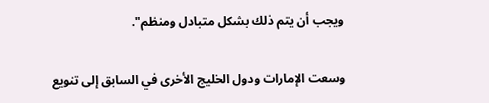ويجب أن يتم ذلك بشكل متبادل ومنظم".

وسعت الإمارات ودول الخليج الأخرى في السابق إلى تنويع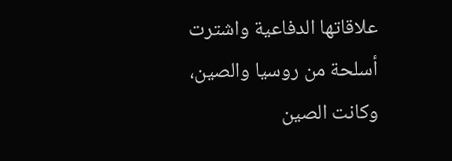علاقاتها الدفاعية واشترت أسلحة من روسيا والصين، وكانت الصين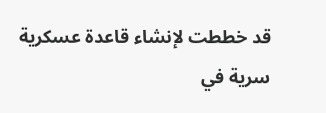قد خططت لإنشاء قاعدة عسكرية سرية في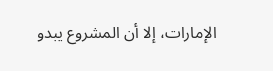الإمارات، إلا أن المشروع يبدو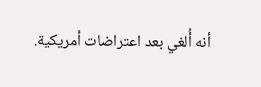أنه أُلغي بعد اعتراضات أمريكية.